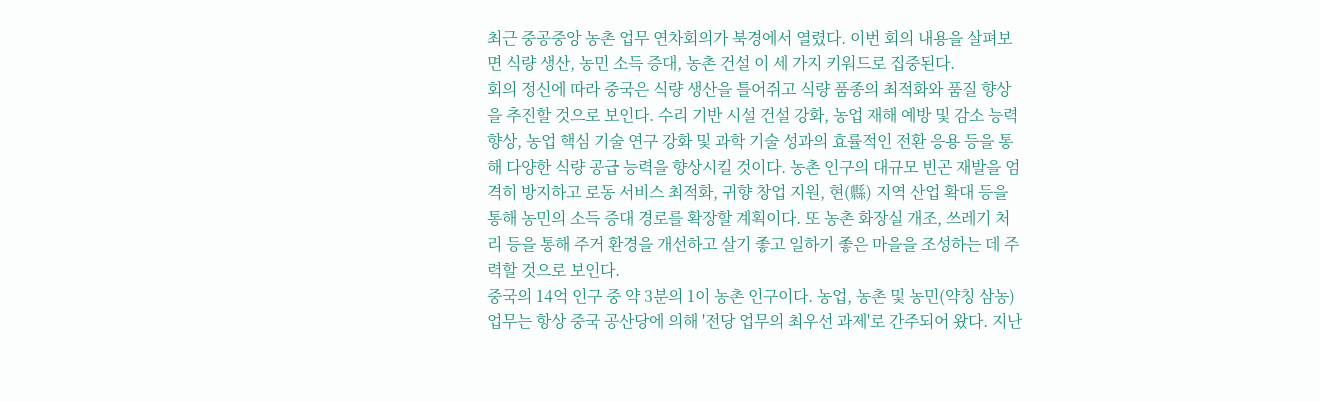최근 중공중앙 농촌 업무 연차회의가 북경에서 열렸다. 이번 회의 내용을 살펴보면 식량 생산, 농민 소득 증대, 농촌 건설 이 세 가지 키워드로 집중된다.
회의 정신에 따라 중국은 식량 생산을 틀어쥐고 식량 품종의 최적화와 품질 향상을 추진할 것으로 보인다. 수리 기반 시설 건설 강화, 농업 재해 예방 및 감소 능력 향상, 농업 핵심 기술 연구 강화 및 과학 기술 성과의 효률적인 전환 응용 등을 통해 다양한 식량 공급 능력을 향상시킬 것이다. 농촌 인구의 대규모 빈곤 재발을 엄격히 방지하고 로동 서비스 최적화, 귀향 창업 지원, 현(縣) 지역 산업 확대 등을 통해 농민의 소득 증대 경로를 확장할 계획이다. 또 농촌 화장실 개조, 쓰레기 처리 등을 통해 주거 환경을 개선하고 살기 좋고 일하기 좋은 마을을 조성하는 데 주력할 것으로 보인다.
중국의 14억 인구 중 약 3분의 1이 농촌 인구이다. 농업, 농촌 및 농민(약칭 삼농) 업무는 항상 중국 공산당에 의해 '전당 업무의 최우선 과제'로 간주되어 왔다. 지난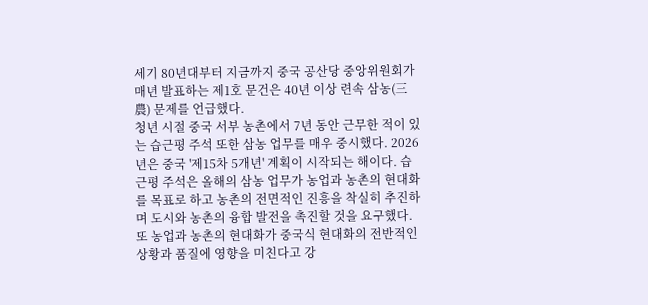세기 80년대부터 지금까지 중국 공산당 중앙위원회가 매년 발표하는 제1호 문건은 40년 이상 련속 삼농(三農) 문제를 언급했다.
청년 시절 중국 서부 농촌에서 7년 동안 근무한 적이 있는 습근평 주석 또한 삼농 업무를 매우 중시했다. 2026년은 중국 '제15차 5개년' 계획이 시작되는 해이다. 습근평 주석은 올해의 삼농 업무가 농업과 농촌의 현대화를 목표로 하고 농촌의 전면적인 진흥을 착실히 추진하며 도시와 농촌의 융합 발전을 촉진할 것을 요구했다. 또 농업과 농촌의 현대화가 중국식 현대화의 전반적인 상황과 품질에 영향을 미친다고 강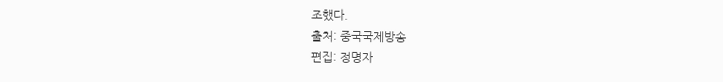조했다.
출처: 중국국제방송
편집: 정명자